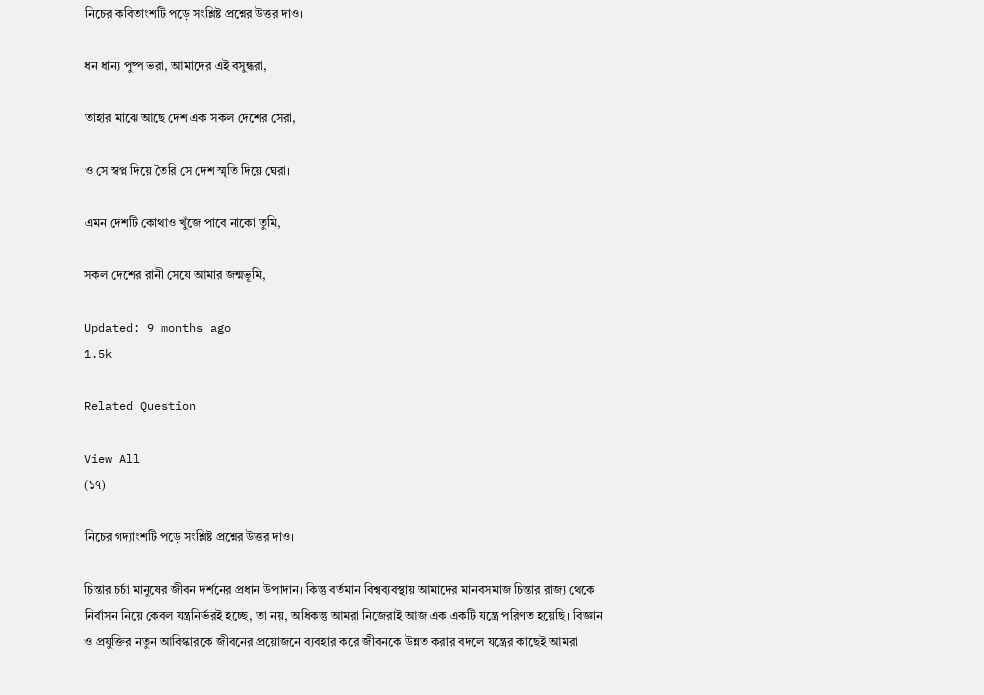নিচের কবিতাংশটি পড়ে সংশ্লিষ্ট প্রশ্নের উত্তর দাও।

ধন ধান্য পুষ্প ভরা, আমাদের এই বসুন্ধরা,

তাহার মাঝে আছে দেশ এক সকল দেশের সেরা,

ও সে স্বপ্ন দিয়ে তৈরি সে দেশ স্মৃতি দিয়ে ঘেরা।

এমন দেশটি কোথাও খুঁজে পাবে নাকো তুমি,

সকল দেশের রানী সেযে আমার জন্মভূমি,

Updated: 9 months ago
1.5k

Related Question

View All
(১৭)

নিচের গদ্যাংশটি পড়ে সংশ্লিষ্ট প্রশ্নের উত্তর দাও।

চিন্তার চর্চা মানুষের জীবন দর্শনের প্রধান উপাদান। কিন্তু বর্তমান বিশ্বব্যবস্থায় আমাদের মানবসমাজ চিন্তার রাজ্য থেকে নির্বাসন নিয়ে কেবল যন্ত্রনির্ভরই হচ্ছে, তা নয়, অধিকন্তু আমরা নিজেরাই আজ এক একটি যন্ত্রে পরিণত হয়েছি। বিজ্ঞান ও প্রযুক্তির নতুন আবিস্কারকে জীবনের প্রয়োজনে ব্যবহার করে জীবনকে উন্নত করার বদলে যন্ত্রের কাছেই আমরা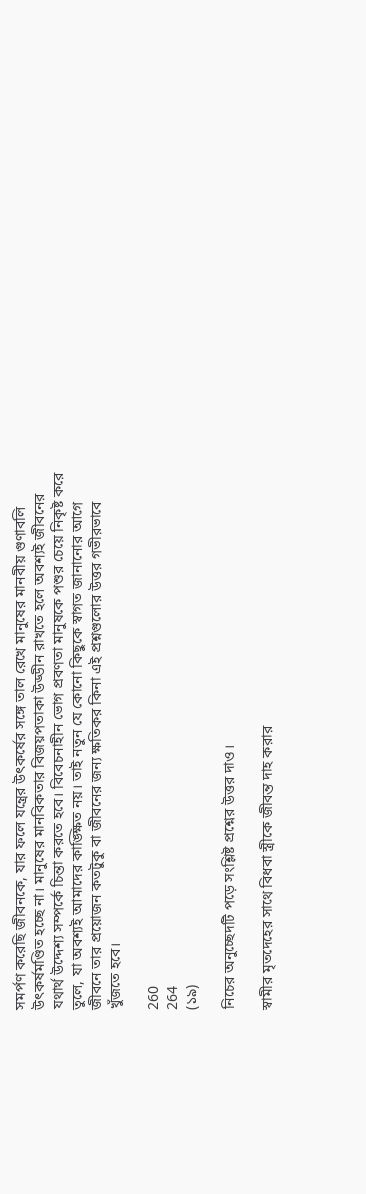সমর্পণ করেছি জীবনকে, যার ফলে যন্ত্রের উৎকর্ষের সঙ্গে তাল রেখে মানুষের মানবীয় গুণাবলি উৎকর্ষমণ্ডিত হচ্ছে না। মানুষের মানবিকতার বিজয়পতাকা উড্ডীন রাখতে হলে অবশ্যই জীবনের যথার্থ উদ্দেশ্য সম্পর্কে চিন্তা করতে হবে। বিবেচনাহীন ভোগ প্রবণতা মানুষকে পশুর চেয়ে নিকৃষ্ট করে তুলে, যা অবশ্যই আমাদের কাঙ্ক্ষিত নয়। তাই নতুন যে কোনো কিছুকে স্বাগত জানানোর আগে জীবনে তার প্রয়োজন কতটুকু বা জীবনের জন্য ক্ষতিকর কিনা এই প্রশ্নগুলোর উত্তর গভীরভাবে খুঁজতে হবে।

260
264
(১৯)

নিচের অনুচ্ছেদটি পড়ে সংশ্লিষ্ট প্রশ্নের উত্তর দাও।

স্বামীর মৃতদেহের সাথে বিধবা স্ত্রীকে জীবন্ত দাহ করার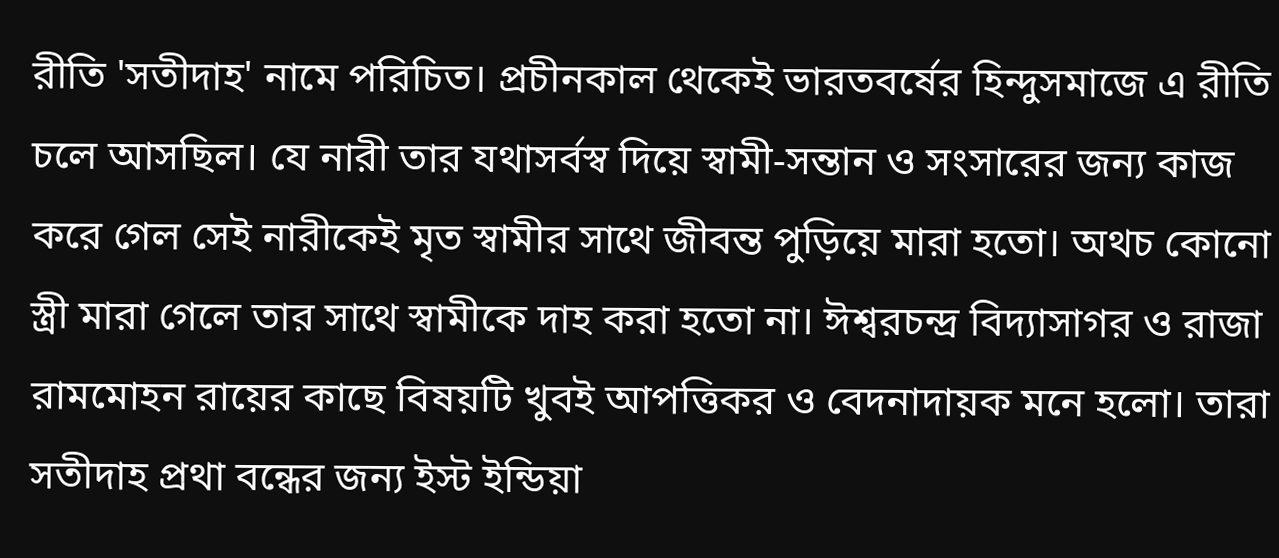রীতি 'সতীদাহ' নামে পরিচিত। প্রচীনকাল থেকেই ভারতবর্ষের হিন্দুসমাজে এ রীতি চলে আসছিল। যে নারী তার যথাসর্বস্ব দিয়ে স্বামী-সন্তান ও সংসারের জন্য কাজ করে গেল সেই নারীকেই মৃত স্বামীর সাথে জীবন্ত পুড়িয়ে মারা হতো। অথচ কোনো স্ত্রী মারা গেলে তার সাথে স্বামীকে দাহ করা হতো না। ঈশ্বরচন্দ্র বিদ্যাসাগর ও রাজা রামমোহন রায়ের কাছে বিষয়টি খুবই আপত্তিকর ও বেদনাদায়ক মনে হলো। তারা সতীদাহ প্রথা বন্ধের জন্য ইস্ট ইন্ডিয়া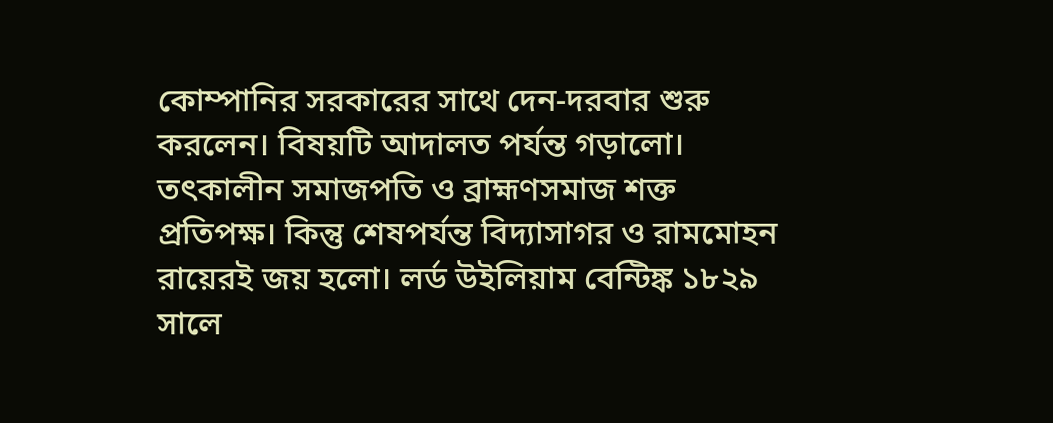কোম্পানির সরকারের সাথে দেন-দরবার শুরু করলেন। বিষয়টি আদালত পর্যন্ত গড়ালো। তৎকালীন সমাজপতি ও ব্রাহ্মণসমাজ শক্ত প্রতিপক্ষ। কিন্তু শেষপর্যন্ত বিদ্যাসাগর ও রামমোহন রায়েরই জয় হলো। লর্ড উইলিয়াম বেন্টিঙ্ক ১৮২৯ সালে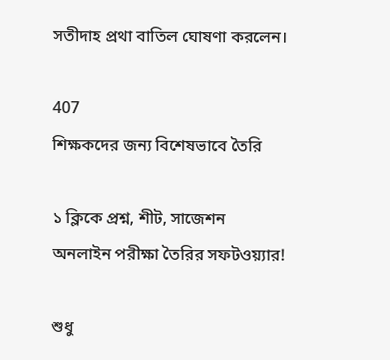সতীদাহ প্রথা বাতিল ঘোষণা করলেন।

407
শিক্ষকদের জন্য বিশেষভাবে তৈরি

১ ক্লিকে প্রশ্ন, শীট, সাজেশন
অনলাইন পরীক্ষা তৈরির সফটওয়্যার!

শুধু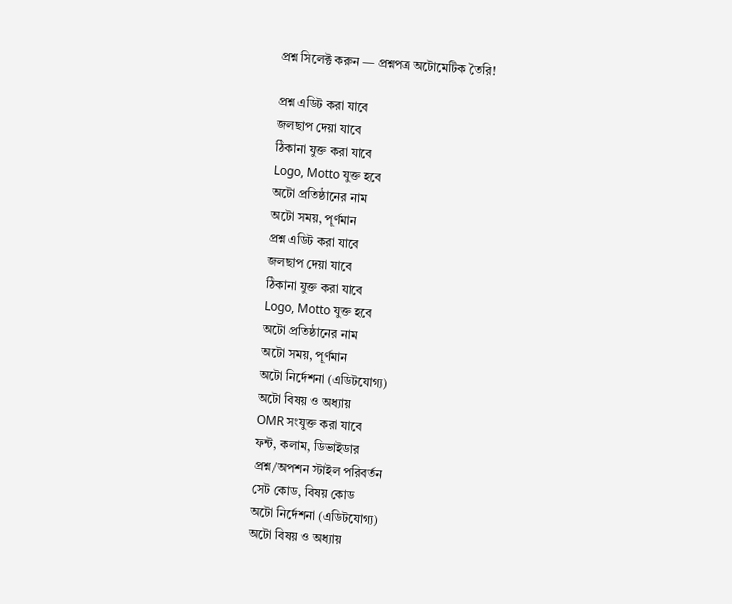প্রশ্ন সিলেক্ট করুন — প্রশ্নপত্র অটোমেটিক তৈরি!

প্রশ্ন এডিট করা যাবে
জলছাপ দেয়া যাবে
ঠিকানা যুক্ত করা যাবে
Logo, Motto যুক্ত হবে
অটো প্রতিষ্ঠানের নাম
অটো সময়, পূর্ণমান
প্রশ্ন এডিট করা যাবে
জলছাপ দেয়া যাবে
ঠিকানা যুক্ত করা যাবে
Logo, Motto যুক্ত হবে
অটো প্রতিষ্ঠানের নাম
অটো সময়, পূর্ণমান
অটো নির্দেশনা (এডিটযোগ্য)
অটো বিষয় ও অধ্যায়
OMR সংযুক্ত করা যাবে
ফন্ট, কলাম, ডিভাইডার
প্রশ্ন/অপশন স্টাইল পরিবর্তন
সেট কোড, বিষয় কোড
অটো নির্দেশনা (এডিটযোগ্য)
অটো বিষয় ও অধ্যায়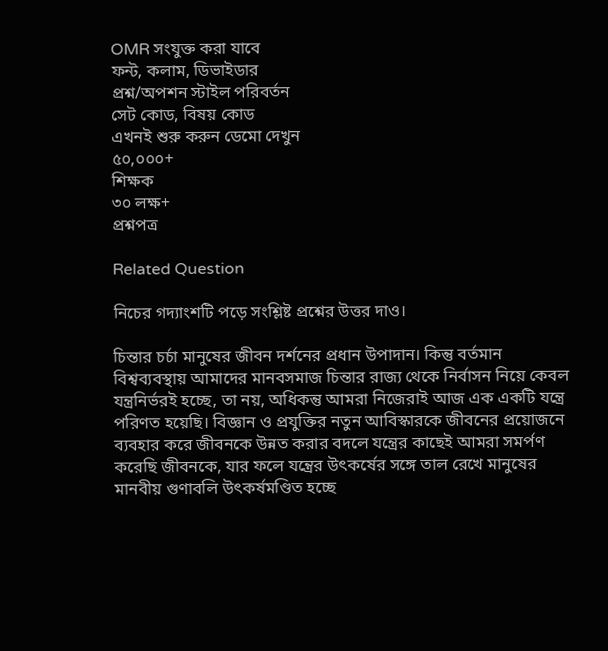OMR সংযুক্ত করা যাবে
ফন্ট, কলাম, ডিভাইডার
প্রশ্ন/অপশন স্টাইল পরিবর্তন
সেট কোড, বিষয় কোড
এখনই শুরু করুন ডেমো দেখুন
৫০,০০০+
শিক্ষক
৩০ লক্ষ+
প্রশ্নপত্র

Related Question

নিচের গদ্যাংশটি পড়ে সংশ্লিষ্ট প্রশ্নের উত্তর দাও।

চিন্তার চর্চা মানুষের জীবন দর্শনের প্রধান উপাদান। কিন্তু বর্তমান বিশ্বব্যবস্থায় আমাদের মানবসমাজ চিন্তার রাজ্য থেকে নির্বাসন নিয়ে কেবল যন্ত্রনির্ভরই হচ্ছে, তা নয়, অধিকন্তু আমরা নিজেরাই আজ এক একটি যন্ত্রে পরিণত হয়েছি। বিজ্ঞান ও প্রযুক্তির নতুন আবিস্কারকে জীবনের প্রয়োজনে ব্যবহার করে জীবনকে উন্নত করার বদলে যন্ত্রের কাছেই আমরা সমর্পণ করেছি জীবনকে, যার ফলে যন্ত্রের উৎকর্ষের সঙ্গে তাল রেখে মানুষের মানবীয় গুণাবলি উৎকর্ষমণ্ডিত হচ্ছে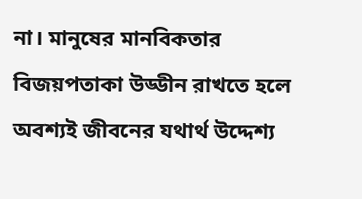না। মানুষের মানবিকতার বিজয়পতাকা উড্ডীন রাখতে হলে অবশ্যই জীবনের যথার্থ উদ্দেশ্য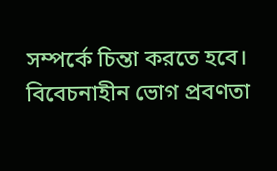সম্পর্কে চিন্তা করতে হবে। বিবেচনাহীন ভোগ প্রবণতা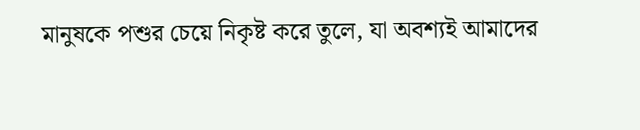মানুষকে পশুর চেয়ে নিকৃষ্ট করে তুলে, যা অবশ্যই আমাদের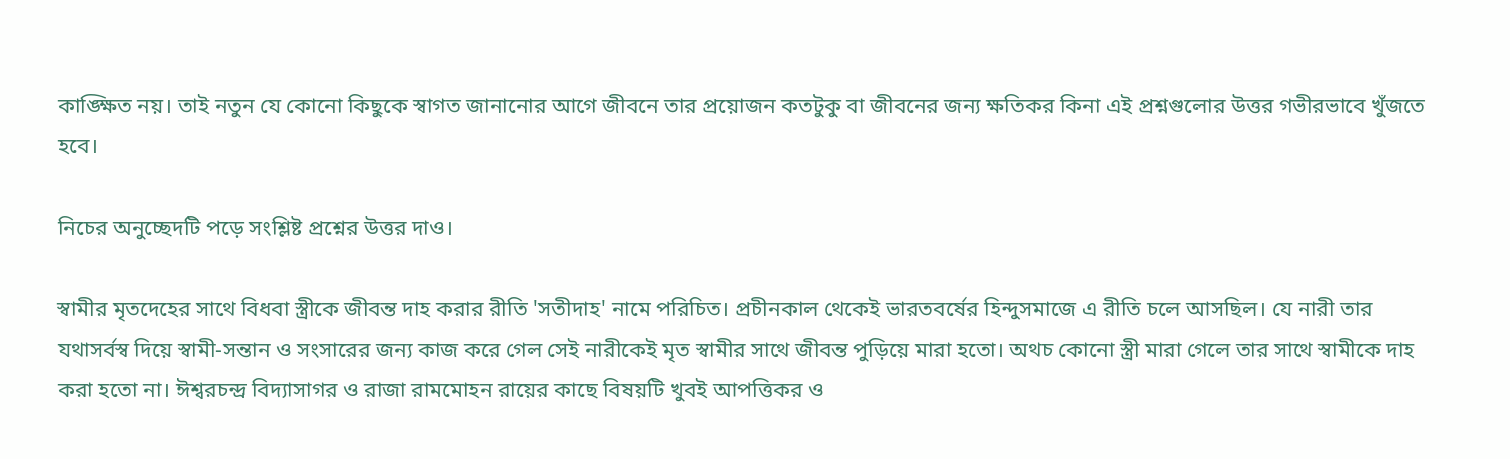কাঙ্ক্ষিত নয়। তাই নতুন যে কোনো কিছুকে স্বাগত জানানোর আগে জীবনে তার প্রয়োজন কতটুকু বা জীবনের জন্য ক্ষতিকর কিনা এই প্রশ্নগুলোর উত্তর গভীরভাবে খুঁজতে হবে।

নিচের অনুচ্ছেদটি পড়ে সংশ্লিষ্ট প্রশ্নের উত্তর দাও।

স্বামীর মৃতদেহের সাথে বিধবা স্ত্রীকে জীবন্ত দাহ করার রীতি 'সতীদাহ' নামে পরিচিত। প্রচীনকাল থেকেই ভারতবর্ষের হিন্দুসমাজে এ রীতি চলে আসছিল। যে নারী তার যথাসর্বস্ব দিয়ে স্বামী-সন্তান ও সংসারের জন্য কাজ করে গেল সেই নারীকেই মৃত স্বামীর সাথে জীবন্ত পুড়িয়ে মারা হতো। অথচ কোনো স্ত্রী মারা গেলে তার সাথে স্বামীকে দাহ করা হতো না। ঈশ্বরচন্দ্র বিদ্যাসাগর ও রাজা রামমোহন রায়ের কাছে বিষয়টি খুবই আপত্তিকর ও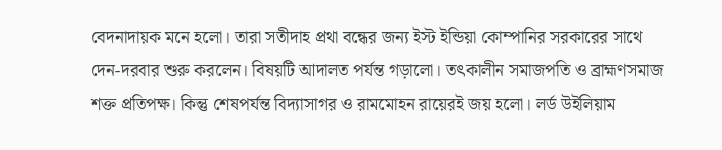বেদনাদায়ক মনে হলো। তারা সতীদাহ প্রথা বন্ধের জন্য ইস্ট ইন্ডিয়া কোম্পানির সরকারের সাথে দেন-দরবার শুরু করলেন। বিষয়টি আদালত পর্যন্ত গড়ালো। তৎকালীন সমাজপতি ও ব্রাহ্মণসমাজ শক্ত প্রতিপক্ষ। কিন্তু শেষপর্যন্ত বিদ্যাসাগর ও রামমোহন রায়েরই জয় হলো। লর্ড উইলিয়াম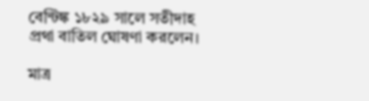বেন্টিঙ্ক ১৮২৯ সালে সতীদাহ প্রথা বাতিল ঘোষণা করলেন।

মাত্র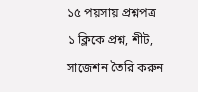১৫ পয়সায় প্রশ্নপত্র
১ ক্লিকে প্রশ্ন, শীট, সাজেশন তৈরি করুন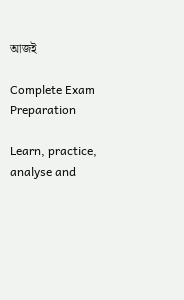আজই

Complete Exam
Preparation

Learn, practice, analyse and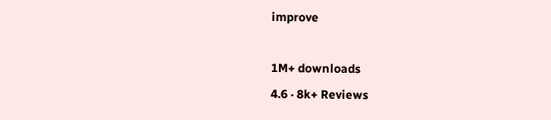improve

1M+ downloads
4.6 · 8k+ Reviews